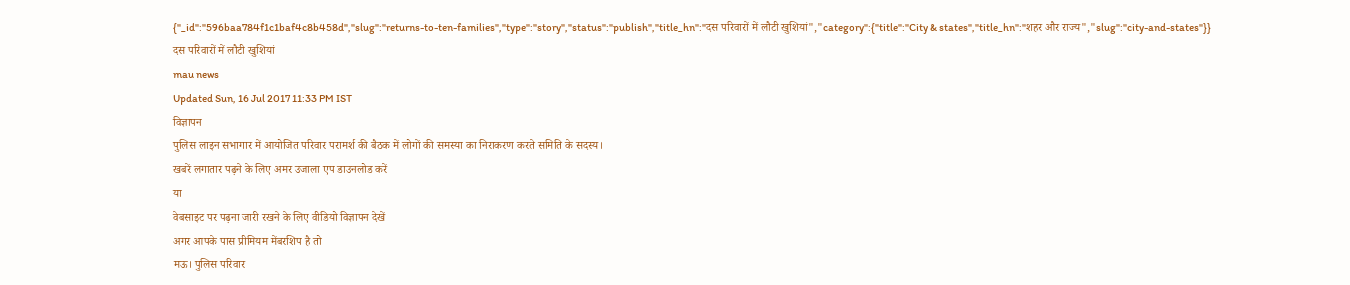{"_id":"596baa784f1c1baf4c8b458d","slug":"returns-to-ten-families","type":"story","status":"publish","title_hn":"दस परिवारों में लौटी खुशियां","category":{"title":"City & states","title_hn":"शहर और राज्य","slug":"city-and-states"}}
दस परिवारों में लौटी खुशियां
mau news
Updated Sun, 16 Jul 2017 11:33 PM IST
विज्ञापन
पुलिस लाइन सभागार में आयोजित परिवार परामर्श की बैठक में लोगों की समस्या का निराकरण करते समिति के सदस्य।
खबरें लगातार पढ़ने के लिए अमर उजाला एप डाउनलोड करें
या
वेबसाइट पर पढ़ना जारी रखने के लिए वीडियो विज्ञापन देखें
अगर आपके पास प्रीमियम मेंबरशिप है तो
मऊ। पुलिस परिवार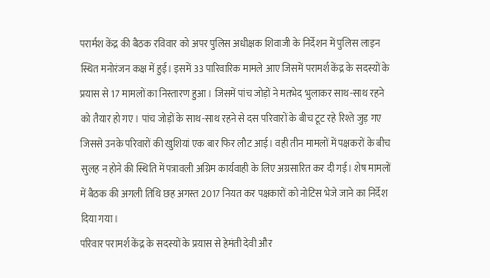परार्मश केंद्र की बैठक रविवार को अपर पुलिस अधीक्षक शिवाजी के निर्देशन में पुलिस लाइन स्थित मनोरंजन कक्ष में हुई। इसमें 33 पारिवारिक मामले आए जिसमें परामर्श केंद्र के सदस्यों के प्रयास से 17 मामलों का निस्तारण हुआ। जिसमें पांच जोड़ों ने मतभेद भुलाकर साथ-साथ रहने को तैयार हो गए। पांच जोड़ों के साथ-साथ रहने से दस परिवारों के बीच टूट रहे रिश्ते जुड़ गए जिससे उनके परिवारों की खुशियां एक बार फिर लौट आई। वही तीन मामलों में पक्षकरों के बीच सुलह न होने की स्थिति में पत्रावली अग्रिम कार्यवाही के लिए अग्रसारित कर दी गई। शेष मामलों में बैठक की अगली तिथि छह अगस्त 2017 नियत कर पक्षकारों को नोटिस भेजे जाने का निर्देश दिया गया।
परिवार परामर्श केंद्र के सदस्यों के प्रयास से हेमंती देवी और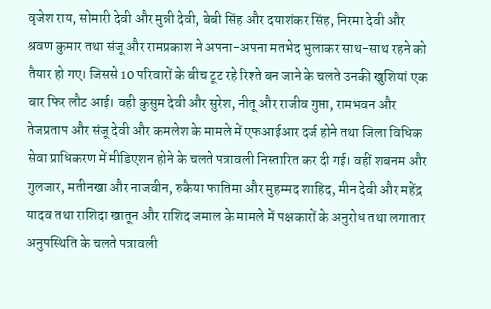वृजेश राय, सोमारी देवी और मुन्नी देवी, बेबी सिंह और दयाशंकर सिंह, निरमा देवी और श्रवण कुमार तथा संजू और रामप्रकाश ने अपना-अपना मतभेद भुलाकर साथ-साथ रहने को तैयार हो गए। जिससे 10 परिवारों के बीच टूट रहे रिश्ते बन जाने के चलते उनकी खुशियां एक बार फिर लौट आई। वही कुसुम देवी और सुरेश, नीतू और राजीव गुप्ता, रामभवन और तेजप्रताप और संजू देवी और कमलेश के मामले में एफआईआर दर्ज होने तथा जिला विधिक सेवा प्राधिकरण में मीडिएशन होने के चलते पत्रावली निस्तारित कर दी गई। वहीं शबनम और गुलजार, मतीनखा और नाजवीन, रुकैया फातिमा और मुहम्मद शाहिद, मीन देवी और महेंद्र यादव तथा राशिदा खातून और राशिद जमाल के मामले में पक्षकारों के अनुरोध तथा लगातार अनुपस्थिति के चलते पत्रावली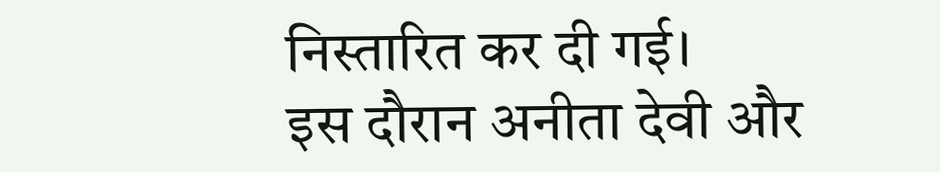निस्तारित कर दी गई।
इस दौरान अनीता देवी और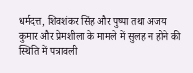धर्मदत्त, शिवशंकर सिंह और पुष्पा तथा अजय कुमार और प्रेमशीला के मामले में सुलह न होने की स्थिति में पत्रावली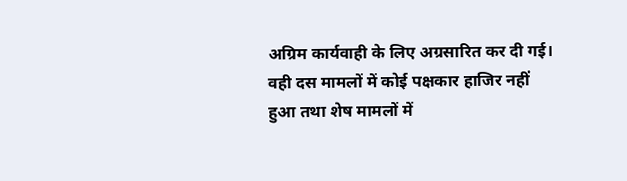अग्रिम कार्यवाही के लिए अग्रसारित कर दी गई। वही दस मामलों में कोई पक्षकार हाजिर नहीं हुआ तथा शेष मामलों में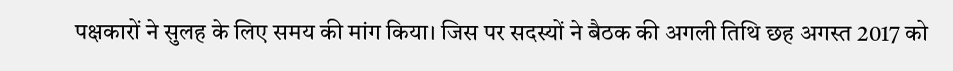पक्षकारों ने सुलह के लिए समय की मांग किया। जिस पर सदस्यों ने बैठक की अगली तिथि छह अगस्त 2017 को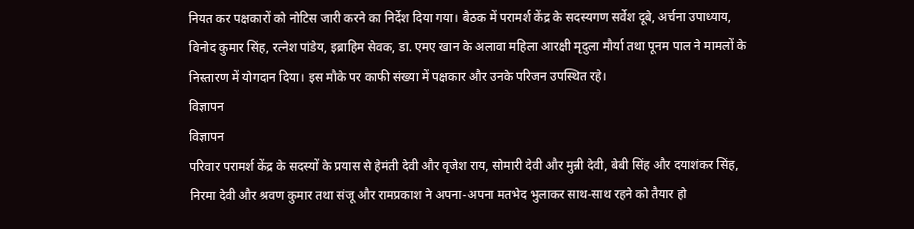नियत कर पक्षकारों को नोटिस जारी करने का निर्देश दिया गया। बैठक में परामर्श केंद्र के सदस्यगण सर्वेश दूबे, अर्चना उपाध्याय, विनोद कुमार सिंह, रत्नेश पांडेय, इब्राहिम सेवक, डा. एमए खान के अलावा महिला आरक्षी मृदुला मौर्या तथा पूनम पाल ने मामलों के निस्तारण में योगदान दिया। इस मौके पर काफी संख्या में पक्षकार और उनके परिजन उपस्थित रहे।
विज्ञापन
विज्ञापन
परिवार परामर्श केंद्र के सदस्यों के प्रयास से हेमंती देवी और वृजेश राय, सोमारी देवी और मुन्नी देवी, बेबी सिंह और दयाशंकर सिंह, निरमा देवी और श्रवण कुमार तथा संजू और रामप्रकाश ने अपना-अपना मतभेद भुलाकर साथ-साथ रहने को तैयार हो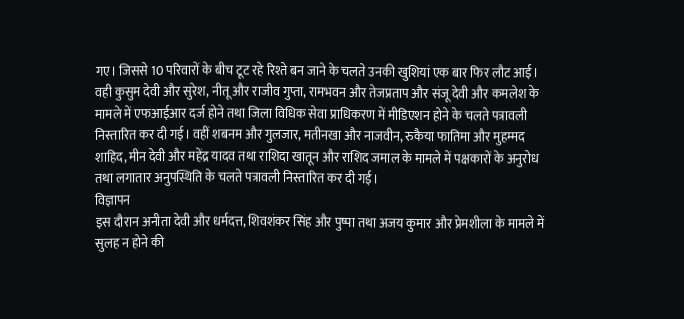गए। जिससे 10 परिवारों के बीच टूट रहे रिश्ते बन जाने के चलते उनकी खुशियां एक बार फिर लौट आई। वही कुसुम देवी और सुरेश, नीतू और राजीव गुप्ता, रामभवन और तेजप्रताप और संजू देवी और कमलेश के मामले में एफआईआर दर्ज होने तथा जिला विधिक सेवा प्राधिकरण में मीडिएशन होने के चलते पत्रावली निस्तारित कर दी गई। वहीं शबनम और गुलजार, मतीनखा और नाजवीन, रुकैया फातिमा और मुहम्मद शाहिद, मीन देवी और महेंद्र यादव तथा राशिदा खातून और राशिद जमाल के मामले में पक्षकारों के अनुरोध तथा लगातार अनुपस्थिति के चलते पत्रावली निस्तारित कर दी गई।
विज्ञापन
इस दौरान अनीता देवी और धर्मदत्त, शिवशंकर सिंह और पुष्पा तथा अजय कुमार और प्रेमशीला के मामले में सुलह न होने की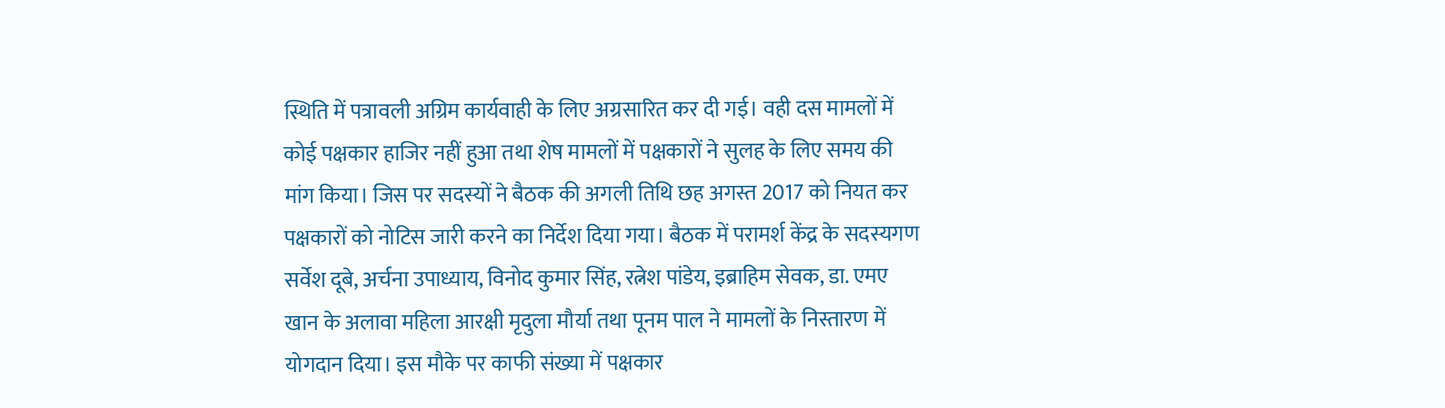स्थिति में पत्रावली अग्रिम कार्यवाही के लिए अग्रसारित कर दी गई। वही दस मामलों में कोई पक्षकार हाजिर नहीं हुआ तथा शेष मामलों में पक्षकारों ने सुलह के लिए समय की मांग किया। जिस पर सदस्यों ने बैठक की अगली तिथि छह अगस्त 2017 को नियत कर पक्षकारों को नोटिस जारी करने का निर्देश दिया गया। बैठक में परामर्श केंद्र के सदस्यगण सर्वेश दूबे, अर्चना उपाध्याय, विनोद कुमार सिंह, रत्नेश पांडेय, इब्राहिम सेवक, डा. एमए खान के अलावा महिला आरक्षी मृदुला मौर्या तथा पूनम पाल ने मामलों के निस्तारण में योगदान दिया। इस मौके पर काफी संख्या में पक्षकार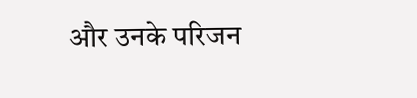और उनके परिजन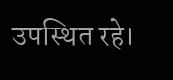उपस्थित रहे।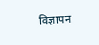विज्ञापन